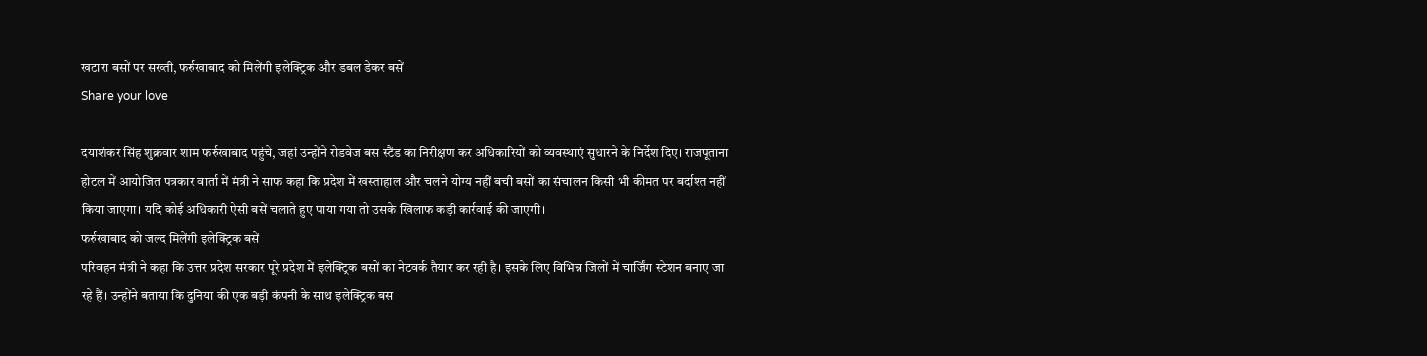खटारा बसों पर सख्ती, फर्रुखाबाद को मिलेंगी इलेक्ट्रिक और डबल डेकर बसें
Share your love

दयाशंकर सिंह शुक्रवार शाम फर्रुखाबाद पहुंचे, जहां उन्होंने रोडवेज बस स्टैंड का निरीक्षण कर अधिकारियों को व्यवस्थाएं सुधारने के निर्देश दिए। राजपूताना होटल में आयोजित पत्रकार वार्ता में मंत्री ने साफ कहा कि प्रदेश में खस्ताहाल और चलने योग्य नहीं बची बसों का संचालन किसी भी कीमत पर बर्दाश्त नहीं किया जाएगा। यदि कोई अधिकारी ऐसी बसें चलाते हुए पाया गया तो उसके खिलाफ कड़ी कार्रवाई की जाएगी।
फर्रुखाबाद को जल्द मिलेंगी इलेक्ट्रिक बसें
परिवहन मंत्री ने कहा कि उत्तर प्रदेश सरकार पूरे प्रदेश में इलेक्ट्रिक बसों का नेटवर्क तैयार कर रही है। इसके लिए विभिन्न जिलों में चार्जिंग स्टेशन बनाए जा रहे हैं। उन्होंने बताया कि दुनिया की एक बड़ी कंपनी के साथ इलेक्ट्रिक बस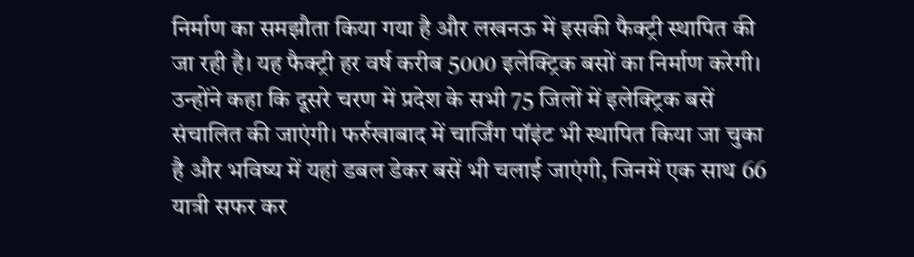निर्माण का समझौता किया गया है और लखनऊ में इसकी फैक्ट्री स्थापित की जा रही है। यह फैक्ट्री हर वर्ष करीब 5000 इलेक्ट्रिक बसों का निर्माण करेगी।
उन्होंने कहा कि दूसरे चरण में प्रदेश के सभी 75 जिलों में इलेक्ट्रिक बसें संचालित की जाएंगी। फर्रुखाबाद में चार्जिंग पॉइंट भी स्थापित किया जा चुका है और भविष्य में यहां डबल डेकर बसें भी चलाई जाएंगी, जिनमें एक साथ 66 यात्री सफर कर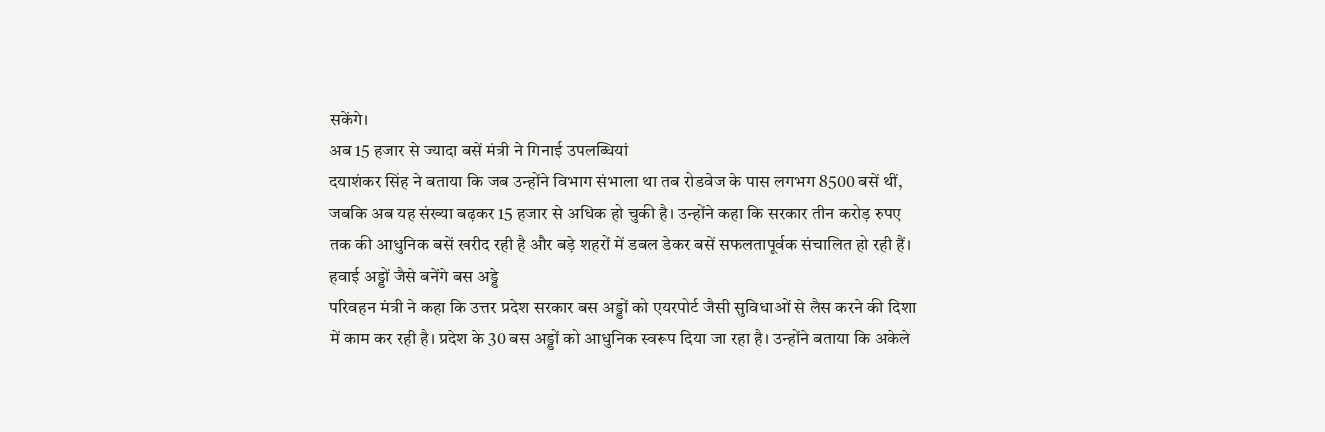सकेंगे।
अब 15 हजार से ज्यादा बसें मंत्री ने गिनाई उपलब्धियां
दयाशंकर सिंह ने बताया कि जब उन्होंने विभाग संभाला था तब रोडवेज के पास लगभग 8500 बसें थीं, जबकि अब यह संख्या बढ़कर 15 हजार से अधिक हो चुकी है। उन्होंने कहा कि सरकार तीन करोड़ रुपए तक की आधुनिक बसें खरीद रही है और बड़े शहरों में डबल डेकर बसें सफलतापूर्वक संचालित हो रही हैं।
हवाई अड्डों जैसे बनेंगे बस अड्डे
परिवहन मंत्री ने कहा कि उत्तर प्रदेश सरकार बस अड्डों को एयरपोर्ट जैसी सुविधाओं से लैस करने की दिशा में काम कर रही है। प्रदेश के 30 बस अड्डों को आधुनिक स्वरूप दिया जा रहा है। उन्होंने बताया कि अकेले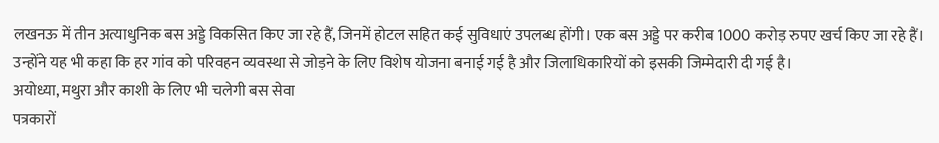लखनऊ में तीन अत्याधुनिक बस अड्डे विकसित किए जा रहे हैं, जिनमें होटल सहित कई सुविधाएं उपलब्ध होंगी। एक बस अड्डे पर करीब 1000 करोड़ रुपए खर्च किए जा रहे हैं।
उन्होंने यह भी कहा कि हर गांव को परिवहन व्यवस्था से जोड़ने के लिए विशेष योजना बनाई गई है और जिलाधिकारियों को इसकी जिम्मेदारी दी गई है।
अयोध्या, मथुरा और काशी के लिए भी चलेगी बस सेवा
पत्रकारों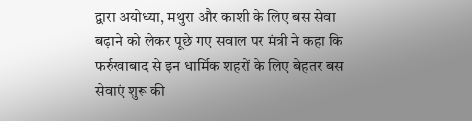द्वारा अयोध्या, मथुरा और काशी के लिए बस सेवा बढ़ाने को लेकर पूछे गए सवाल पर मंत्री ने कहा कि फर्रुखाबाद से इन धार्मिक शहरों के लिए बेहतर बस सेवाएं शुरू की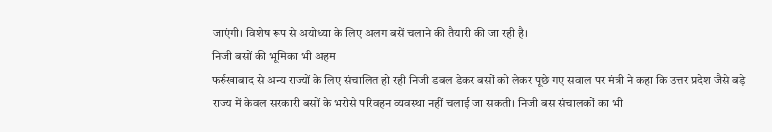जाएंगी। विशेष रूप से अयोध्या के लिए अलग बसें चलाने की तैयारी की जा रही है।
निजी बसों की भूमिका भी अहम
फर्रुखाबाद से अन्य राज्यों के लिए संचालित हो रही निजी डबल डेकर बसों को लेकर पूछे गए सवाल पर मंत्री ने कहा कि उत्तर प्रदेश जैसे बड़े राज्य में केवल सरकारी बसों के भरोसे परिवहन व्यवस्था नहीं चलाई जा सकती। निजी बस संचालकों का भी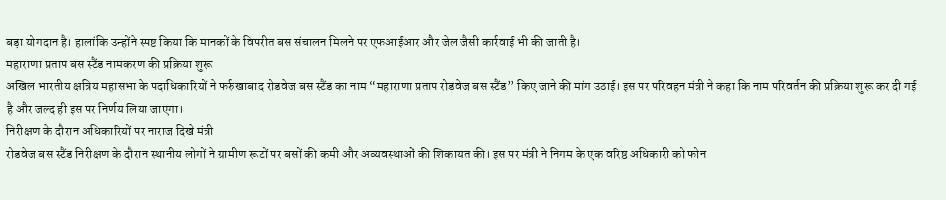बड़ा योगदान है। हालांकि उन्होंने स्पष्ट किया कि मानकों के विपरीत बस संचालन मिलने पर एफआईआर और जेल जैसी कार्रवाई भी की जाती है।
महाराणा प्रताप बस स्टैंड नामकरण की प्रक्रिया शुरू
अखिल भारतीय क्षत्रिय महासभा के पदाधिकारियों ने फर्रुखाबाद रोडवेज बस स्टैंड का नाम “महाराणा प्रताप रोडवेज बस स्टैंड” किए जाने की मांग उठाई। इस पर परिवहन मंत्री ने कहा कि नाम परिवर्तन की प्रक्रिया शुरू कर दी गई है और जल्द ही इस पर निर्णय लिया जाएगा।
निरीक्षण के दौरान अधिकारियों पर नाराज दिखे मंत्री
रोडवेज बस स्टैंड निरीक्षण के दौरान स्थानीय लोगों ने ग्रामीण रूटों पर बसों की कमी और अव्यवस्थाओं की शिकायत की। इस पर मंत्री ने निगम के एक वरिष्ठ अधिकारी को फोन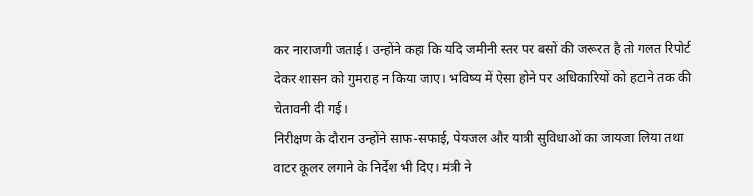कर नाराजगी जताई। उन्होंने कहा कि यदि जमीनी स्तर पर बसों की जरूरत है तो गलत रिपोर्ट देकर शासन को गुमराह न किया जाए। भविष्य में ऐसा होने पर अधिकारियों को हटाने तक की चेतावनी दी गई।
निरीक्षण के दौरान उन्होंने साफ-सफाई, पेयजल और यात्री सुविधाओं का जायजा लिया तथा वाटर कूलर लगाने के निर्देश भी दिए। मंत्री ने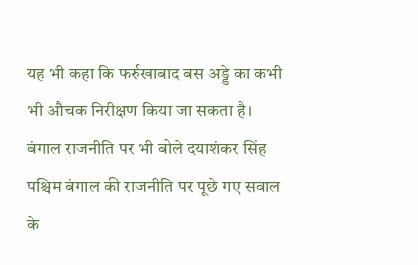यह भी कहा कि फर्रुखाबाद बस अड्डे का कभी भी औचक निरीक्षण किया जा सकता है।
बंगाल राजनीति पर भी बोले दयाशंकर सिंह
पश्चिम बंगाल की राजनीति पर पूछे गए सवाल के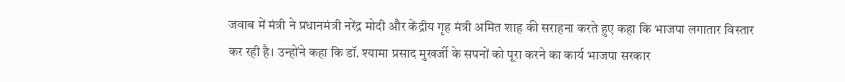जवाब में मंत्री ने प्रधानमंत्री नरेंद्र मोदी और केंद्रीय गृह मंत्री अमित शाह की सराहना करते हुए कहा कि भाजपा लगातार विस्तार कर रही है। उन्होंने कहा कि डॉ. श्यामा प्रसाद मुखर्जी के सपनों को पूरा करने का कार्य भाजपा सरकार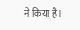ने किया है।